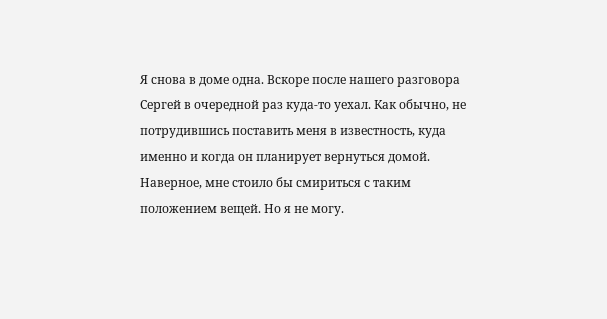Я снова в доме одна. Вскоре после нашего разговора Сергей в очередной раз куда-то уехал. Как обычно, не потрудившись поставить меня в известность, куда именно и когда он планирует вернуться домой. Наверное, мне стоило бы смириться с таким положением вещей. Но я не могу.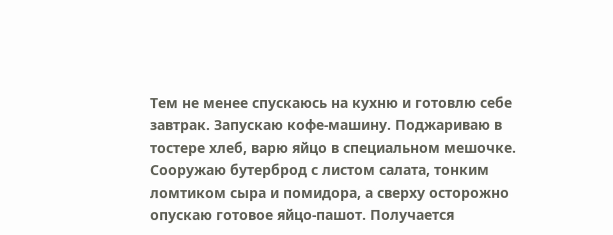Тем не менее спускаюсь на кухню и готовлю себе завтрак. Запускаю кофе-машину. Поджариваю в тостере хлеб, варю яйцо в специальном мешочке. Сооружаю бутерброд с листом салата, тонким ломтиком сыра и помидора, а сверху осторожно опускаю готовое яйцо-пашот. Получается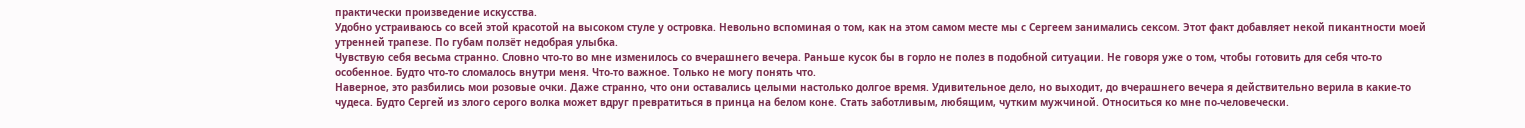практически произведение искусства.
Удобно устраиваюсь со всей этой красотой на высоком стуле у островка. Невольно вспоминая о том, как на этом самом месте мы с Сергеем занимались сексом. Этот факт добавляет некой пикантности моей утренней трапезе. По губам ползёт недобрая улыбка.
Чувствую себя весьма странно. Словно что-то во мне изменилось со вчерашнего вечера. Раньше кусок бы в горло не полез в подобной ситуации. Не говоря уже о том, чтобы готовить для себя что-то особенное. Будто что-то сломалось внутри меня. Что-то важное. Только не могу понять что.
Наверное, это разбились мои розовые очки. Даже странно, что они оставались целыми настолько долгое время. Удивительное дело, но выходит, до вчерашнего вечера я действительно верила в какие-то чудеса. Будто Сергей из злого серого волка может вдруг превратиться в принца на белом коне. Стать заботливым, любящим, чутким мужчиной. Относиться ко мне по-человечески.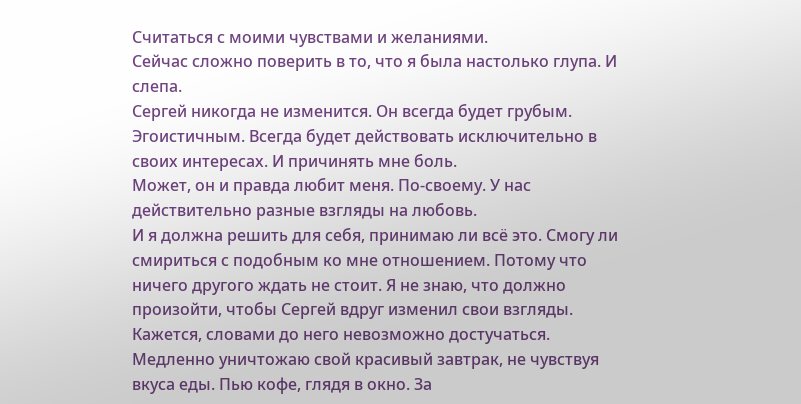Считаться с моими чувствами и желаниями.
Сейчас сложно поверить в то, что я была настолько глупа. И слепа.
Сергей никогда не изменится. Он всегда будет грубым. Эгоистичным. Всегда будет действовать исключительно в своих интересах. И причинять мне боль.
Может, он и правда любит меня. По-своему. У нас действительно разные взгляды на любовь.
И я должна решить для себя, принимаю ли всё это. Смогу ли смириться с подобным ко мне отношением. Потому что ничего другого ждать не стоит. Я не знаю, что должно произойти, чтобы Сергей вдруг изменил свои взгляды. Кажется, словами до него невозможно достучаться.
Медленно уничтожаю свой красивый завтрак, не чувствуя вкуса еды. Пью кофе, глядя в окно. За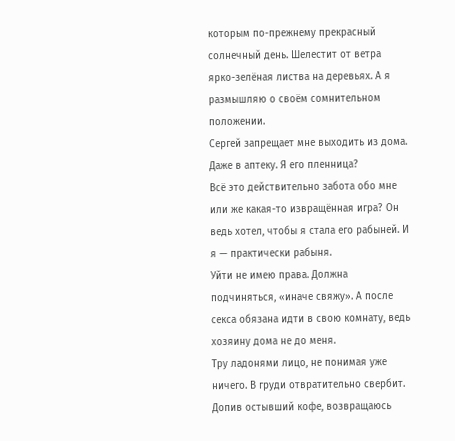которым по-прежнему прекрасный солнечный день. Шелестит от ветра ярко-зелёная листва на деревьях. А я размышляю о своём сомнительном положении.
Сергей запрещает мне выходить из дома. Даже в аптеку. Я его пленница?
Всё это действительно забота обо мне или же какая-то извращённая игра? Он ведь хотел, чтобы я стала его рабыней. И я — практически рабыня.
Уйти не имею права. Должна подчиняться, «иначе свяжу». А после секса обязана идти в свою комнату, ведь хозяину дома не до меня.
Тру ладонями лицо, не понимая уже ничего. В груди отвратительно свербит.
Допив остывший кофе, возвращаюсь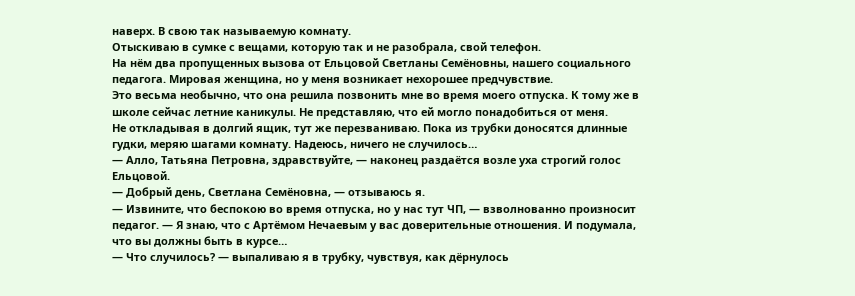наверх. В свою так называемую комнату.
Отыскиваю в сумке с вещами, которую так и не разобрала, свой телефон.
На нём два пропущенных вызова от Ельцовой Светланы Семёновны, нашего социального педагога. Мировая женщина, но у меня возникает нехорошее предчувствие.
Это весьма необычно, что она решила позвонить мне во время моего отпуска. К тому же в школе сейчас летние каникулы. Не представляю, что ей могло понадобиться от меня.
Не откладывая в долгий ящик, тут же перезваниваю. Пока из трубки доносятся длинные гудки, меряю шагами комнату. Надеюсь, ничего не случилось…
— Алло, Татьяна Петровна, здравствуйте, — наконец раздаётся возле уха строгий голос Ельцовой.
— Добрый день, Светлана Семёновна, — отзываюсь я.
— Извините, что беспокою во время отпуска, но у нас тут ЧП, — взволнованно произносит педагог. — Я знаю, что с Артёмом Нечаевым у вас доверительные отношения. И подумала, что вы должны быть в курсе…
— Что случилось? — выпаливаю я в трубку, чувствуя, как дёрнулось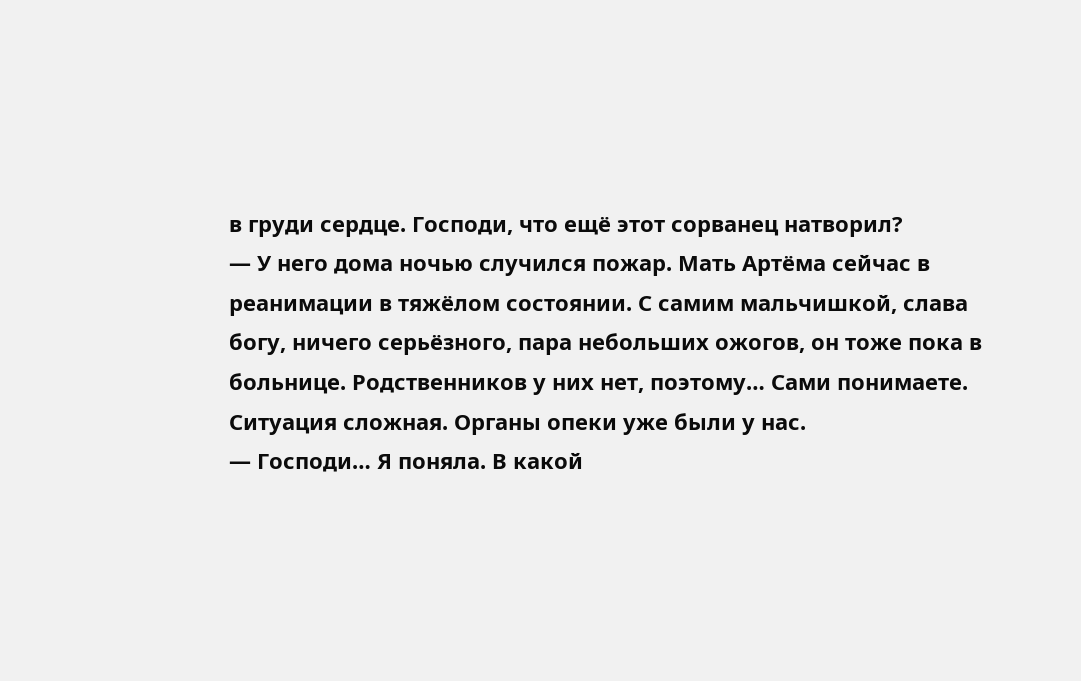в груди сердце. Господи, что ещё этот сорванец натворил?
— У него дома ночью случился пожар. Мать Артёма сейчас в реанимации в тяжёлом состоянии. С самим мальчишкой, слава богу, ничего серьёзного, пара небольших ожогов, он тоже пока в больнице. Родственников у них нет, поэтому… Сами понимаете. Ситуация сложная. Органы опеки уже были у нас.
— Господи… Я поняла. В какой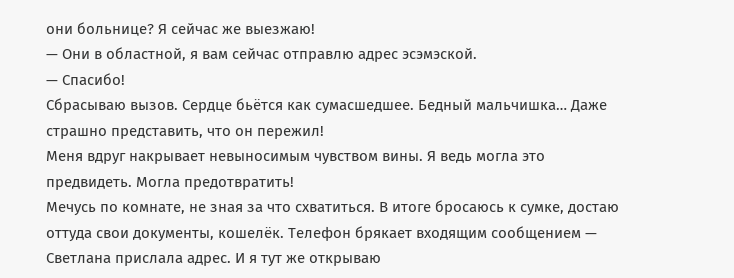они больнице? Я сейчас же выезжаю!
— Они в областной, я вам сейчас отправлю адрес эсэмэской.
— Спасибо!
Сбрасываю вызов. Сердце бьётся как сумасшедшее. Бедный мальчишка… Даже страшно представить, что он пережил!
Меня вдруг накрывает невыносимым чувством вины. Я ведь могла это предвидеть. Могла предотвратить!
Мечусь по комнате, не зная за что схватиться. В итоге бросаюсь к сумке, достаю оттуда свои документы, кошелёк. Телефон брякает входящим сообщением — Светлана прислала адрес. И я тут же открываю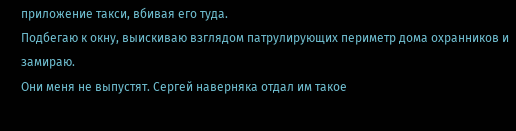приложение такси, вбивая его туда.
Подбегаю к окну, выискиваю взглядом патрулирующих периметр дома охранников и замираю.
Они меня не выпустят. Сергей наверняка отдал им такое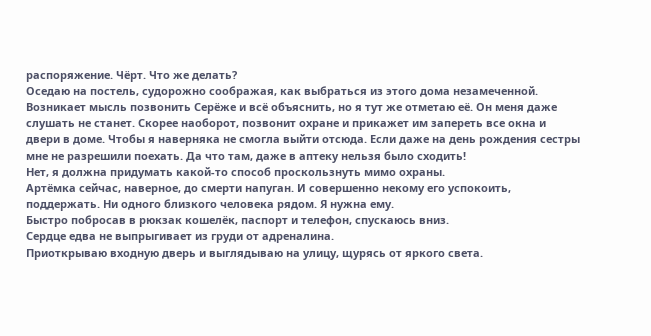распоряжение. Чёрт. Что же делать?
Оседаю на постель, судорожно соображая, как выбраться из этого дома незамеченной.
Возникает мысль позвонить Серёже и всё объяснить, но я тут же отметаю её. Он меня даже слушать не станет. Скорее наоборот, позвонит охране и прикажет им запереть все окна и двери в доме. Чтобы я наверняка не смогла выйти отсюда. Если даже на день рождения сестры мне не разрешили поехать. Да что там, даже в аптеку нельзя было сходить!
Нет, я должна придумать какой-то способ проскользнуть мимо охраны.
Артёмка сейчас, наверное, до смерти напуган. И совершенно некому его успокоить, поддержать. Ни одного близкого человека рядом. Я нужна ему.
Быстро побросав в рюкзак кошелёк, паспорт и телефон, спускаюсь вниз.
Сердце едва не выпрыгивает из груди от адреналина.
Приоткрываю входную дверь и выглядываю на улицу, щурясь от яркого света.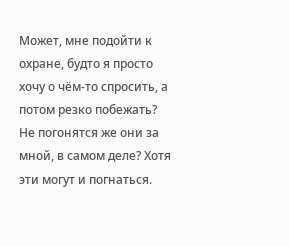Может, мне подойти к охране, будто я просто хочу о чём-то спросить, а потом резко побежать? Не погонятся же они за мной, в самом деле? Хотя эти могут и погнаться.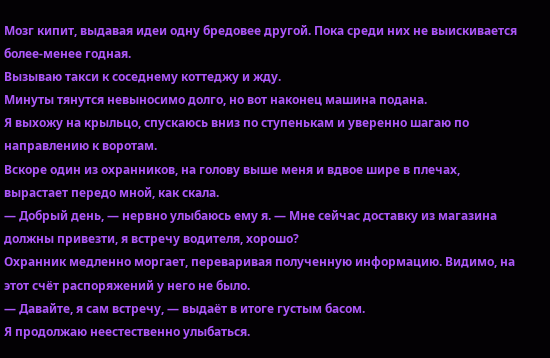Мозг кипит, выдавая идеи одну бредовее другой. Пока среди них не выискивается более-менее годная.
Вызываю такси к соседнему коттеджу и жду.
Минуты тянутся невыносимо долго, но вот наконец машина подана.
Я выхожу на крыльцо, спускаюсь вниз по ступенькам и уверенно шагаю по направлению к воротам.
Вскоре один из охранников, на голову выше меня и вдвое шире в плечах, вырастает передо мной, как скала.
— Добрый день, — нервно улыбаюсь ему я. — Мне сейчас доставку из магазина должны привезти, я встречу водителя, хорошо?
Охранник медленно моргает, переваривая полученную информацию. Видимо, на этот счёт распоряжений у него не было.
— Давайте, я сам встречу, — выдаёт в итоге густым басом.
Я продолжаю неестественно улыбаться.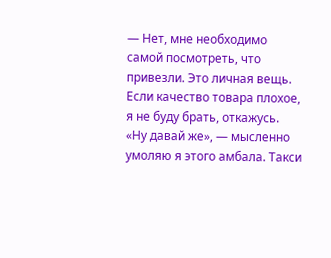— Нет, мне необходимо самой посмотреть, что привезли. Это личная вещь. Если качество товара плохое, я не буду брать, откажусь.
«Ну давай же», — мысленно умоляю я этого амбала. Такси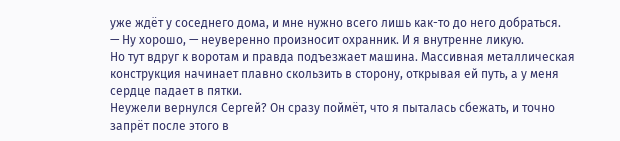уже ждёт у соседнего дома, и мне нужно всего лишь как-то до него добраться.
— Ну хорошо, — неуверенно произносит охранник. И я внутренне ликую.
Но тут вдруг к воротам и правда подъезжает машина. Массивная металлическая конструкция начинает плавно скользить в сторону, открывая ей путь, а у меня сердце падает в пятки.
Неужели вернулся Сергей? Он сразу поймёт, что я пыталась сбежать, и точно запрёт после этого в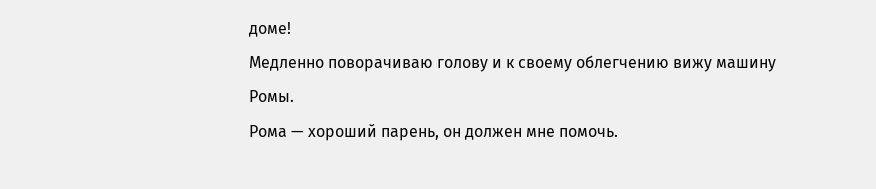доме!
Медленно поворачиваю голову и к своему облегчению вижу машину Ромы.
Рома — хороший парень, он должен мне помочь.